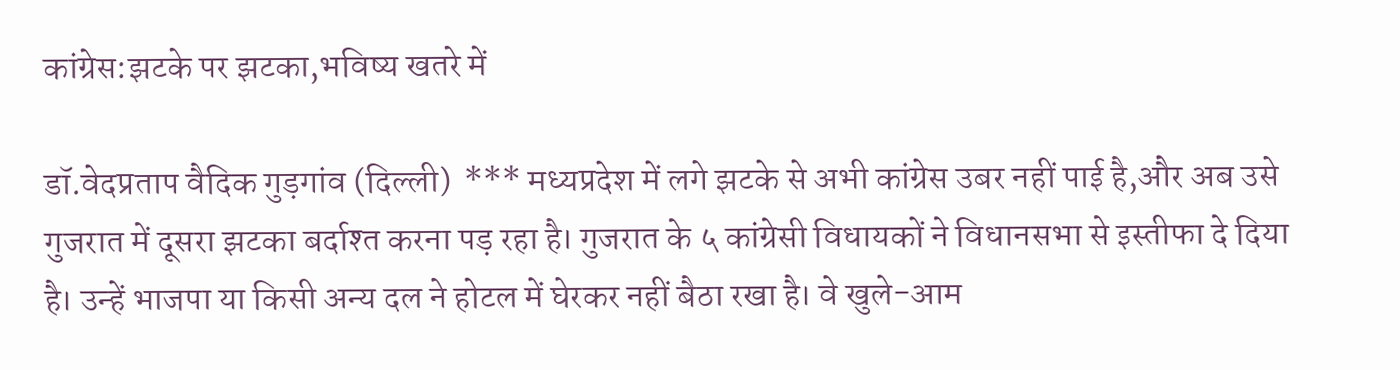कांग्रेस:झटके पर झटका,भविष्य खतरे में

डॉ.वेदप्रताप वैदिक गुड़गांव (दिल्ली)  *** मध्यप्रदेश में लगे झटके से अभी कांग्रेस उबर नहीं पाई है,और अब उसे गुजरात में दूसरा झटका बर्दाश्त करना पड़ रहा है। गुजरात के ५ कांग्रेसी विधायकों ने विधानसभा से इस्तीफा दे दिया है। उन्हें भाजपा या किसी अन्य दल ने होटल में घेरकर नहीं बैठा रखा है। वे खुले-आम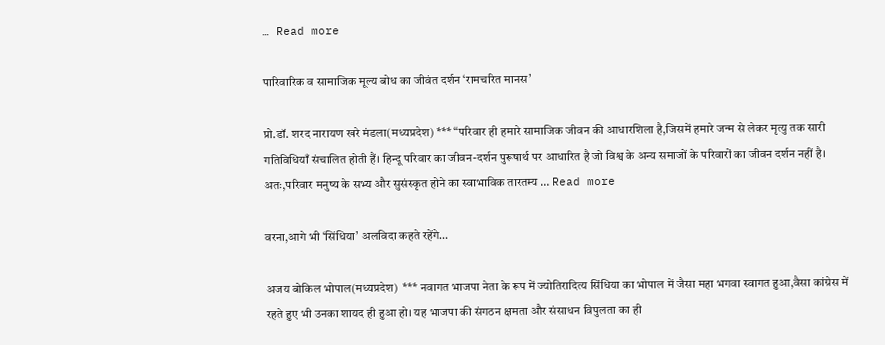… Read more

पारिवारिक व सामाजिक मूल्य बोध का जीवंत दर्शन ‘रामचरित मानस’

प्रो.डॉ. शरद नारायण खरे मंडला(मध्यप्रदेश) *** “परिवार ही हमारे सामाजिक जीवन की आधारशिला है,जिसमें हमारे जन्म से लेकर मृत्यु तक सारी गतिविधियाँ संचालित होती हैं। हिन्दू परिवार का जीवन-दर्शन पुरूषार्थ पर आधारित है जो विश्व के अन्य समाजों के परिवारों का जीवन दर्शन नहीं है। अतः,परिवार मनुष्य के सभ्य और सुसंस्कृत होने का स्वाभाविक तारतम्य … Read more

वरना,आगे भी ‘सिंधिया’ अलविदा कहते रहेंगे…

अजय बोकिल भोपाल(मध्यप्रदेश)  *** नवागत भाजपा नेता के रूप में ज्योतिरादित्य सिंधिया का भोपाल में जैसा महा भगवा स्वागत हुआ,वैसा कांग्रेस में रहते हुए भी उनका शायद ही हुआ हो। यह भाजपा की संगठन क्षमता और संसाधन विपुलता का ही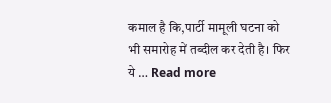कमाल है कि,पार्टी मामूली घटना को भी समारोह में तब्दील कर देती है। फिर ये … Read more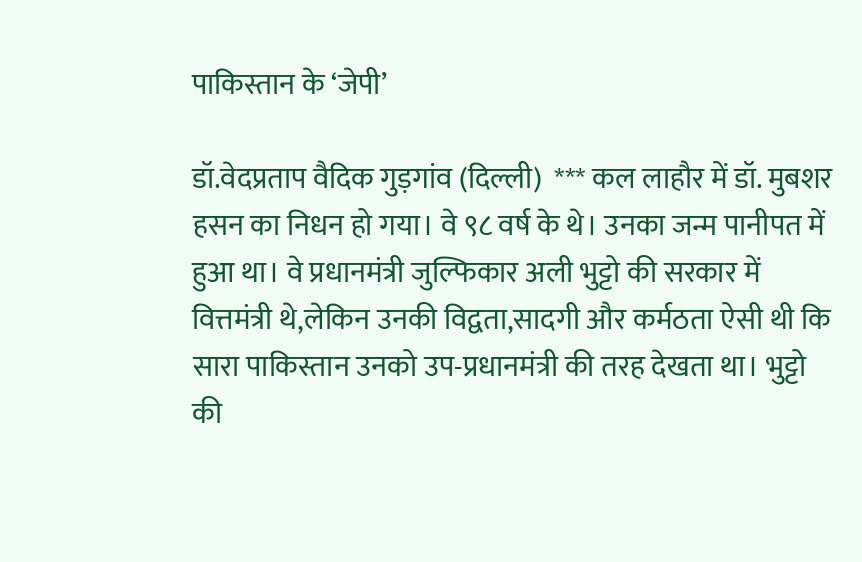पाकिस्तान के ‘जेपी’

डॉ.वेदप्रताप वैदिक गुड़गांव (दिल्ली)  *** कल लाहौर में डॉ. मुबशर हसन का निधन हो गया। वे ९८ वर्ष के थे। उनका जन्म पानीपत में हुआ था। वे प्रधानमंत्री जुल्फिकार अली भुट्टो की सरकार में वित्तमंत्री थे,लेकिन उनकी विद्वता,सादगी और कर्मठता ऐसी थी कि सारा पाकिस्तान उनको उप-प्रधानमंत्री की तरह देखता था। भुट्टो की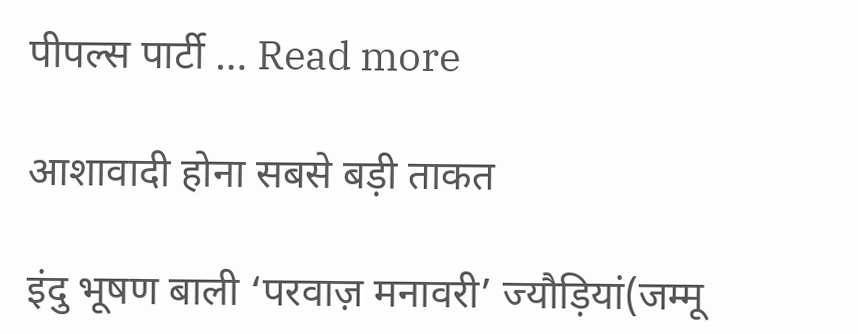पीपल्स पार्टी … Read more

आशावादी होना सबसे बड़ी ताकत

इंदु भूषण बाली ‘परवाज़ मनावरी’ ज्यौड़ियां(जम्मू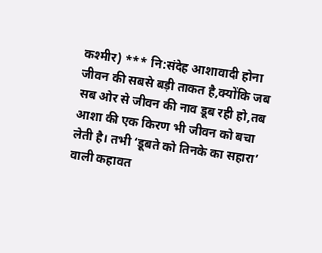कश्मीर) *** नि:संदेह आशावादी होना जीवन की सबसे बड़ी ताकत है,क्योंकि जब सब ओर से जीवन की नाव डूब रही हो,तब आशा की एक किरण भी जीवन को बचा लेती है। तभी ‘डूबते को तिनके का सहारा’ वाली कहावत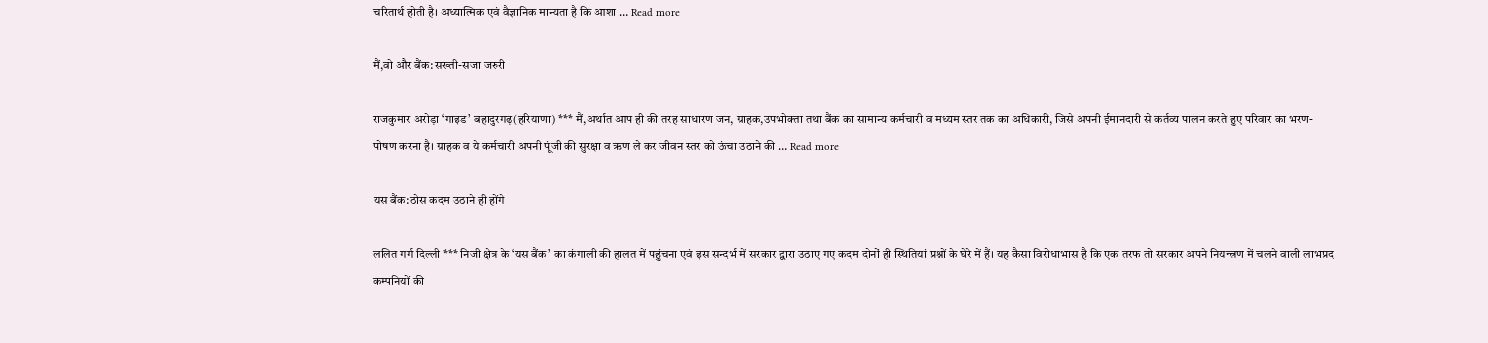चरितार्थ होती है। अध्यात्मिक एवं वैज्ञानिक मान्यता है कि आशा … Read more

मैं,वो और बैंक:सख्ती-सजा जरुरी

राजकुमार अरोड़ा ‘गाइड’ बहादुरगढ़(हरियाणा) *** मैं,अर्थात आप ही की तरह साधारण जन, ग्राहक,उपभोक्ता तथा बैंक का सामान्य कर्मचारी व मध्यम स्तर तक का अधिकारी, जिसे अपनी ईमानदारी से कर्तव्य पालन करते हुए परिवार का भरण-पोषण करना है। ग्राहक व ये कर्मचारी अपनी पूंजी की सुरक्षा व ऋण ले कर जीवन स्तर को ऊंचा उठाने की … Read more

यस बैंक:ठोस कदम उठाने ही होंगे

ललित गर्ग दिल्ली *** निजी क्षेत्र के ‘यस बैंक’ का कंगाली की हालत में पहुंचना एवं इस सन्दर्भ में सरकार द्वारा उठाए गए कदम दोनों ही स्थितियां प्रश्नों के घेरे में हैं। यह कैसा विरोधाभास है कि एक तरफ तो सरकार अपने नियन्त्रण में चलने वाली लाभप्रद कम्पनियों की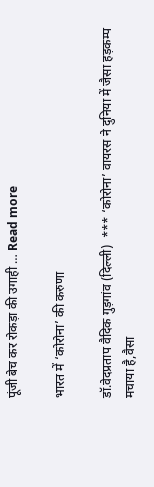पूंजी बेच कर रोकड़ा की उगाही … Read more

भारत में ‘कोरोना’ की करुणा

डॉ.वेदप्रताप वैदिक गुड़गांव (दिल्ली)  *** ‘कोरोना’ वायरस ने दुनिया में जैसा हड़कम्प मचाया है,वैसा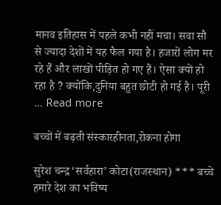मानव इतिहास में पहले कभी नहीं मचा। सवा सौ से ज्यादा देशों में यह फैल गया है। हजारों लोग मर रहे हैं और लाखों पीड़ित हो गए हैं। ऐसा क्यों हो रहा है ? क्योंकि,दुनिया बहुत छोटी हो गई है। पूरी … Read more

बच्चों में बढ़ती संस्कारहीनता,रोकना होगा

सुरेश चन्द्र ‘सर्वहारा’ कोटा(राजस्थान) *** बच्चे हमारे देश का भविष्य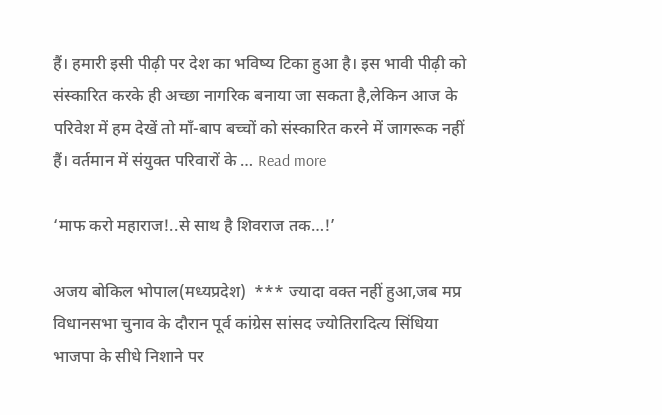हैं। हमारी इसी पीढ़ी पर देश का भविष्य टिका हुआ है। इस भावी पीढ़ी को संस्कारित करके ही अच्छा नागरिक बनाया जा सकता है,लेकिन आज के परिवेश में हम देखें तो माँ-बाप बच्चों को संस्कारित करने में जागरूक नहीं हैं। वर्तमान में संयुक्त परिवारों के … Read more

‘माफ करो महाराज!..से साथ है शिवराज तक…!’

अजय बोकिल भोपाल(मध्यप्रदेश)  *** ज्यादा वक्त नहीं हुआ,जब मप्र विधानसभा चुनाव के दौरान पूर्व कांग्रेस सांसद ज्योतिरादित्य सिंधिया भाजपा के सीधे निशाने पर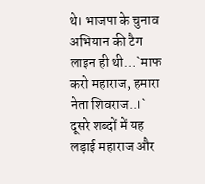थे। भाजपा के चुनाव अभियान की टैग लाइन ही थी…`माफ करो महाराज, हमारा नेता शिवराज..।` दूसरे शब्दों में यह लड़ाई महाराज और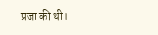प्रजा की थी।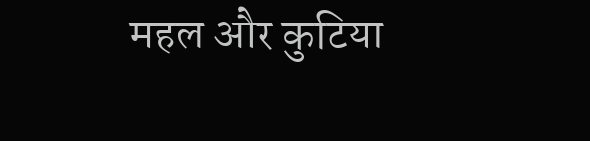महल और कुटिया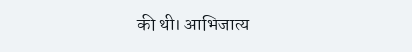की थी। आभिजात्य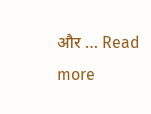और … Read more